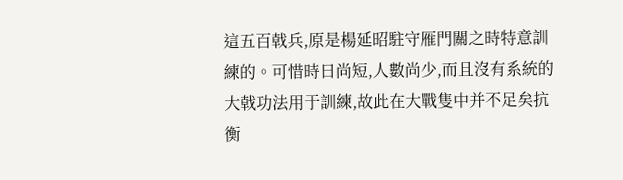這五百戟兵,原是楊延昭駐守雁門關之時特意訓練的。可惜時日尚短,人數尚少,而且沒有系統的大戟功法用于訓練,故此在大戰隻中并不足矣抗衡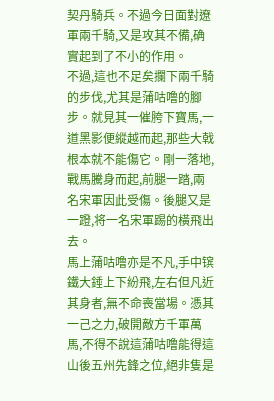契丹騎兵。不過今日面對遼軍兩千騎,又是攻其不備,确實起到了不小的作用。
不過,這也不足矣攔下兩千騎的步伐,尤其是蒲咕噜的腳步。就見其一催胯下寶馬,一道黑影便縱越而起,那些大戟根本就不能傷它。剛一落地,戰馬騰身而起,前腿一踏,兩名宋軍因此受傷。後腿又是一蹬,将一名宋軍踢的橫飛出去。
馬上蒲咕噜亦是不凡,手中镔鐵大錘上下紛飛,左右但凡近其身者,無不命喪當場。憑其一己之力,破開敵方千軍萬馬,不得不說這蒲咕噜能得這山後五州先鋒之位,絕非隻是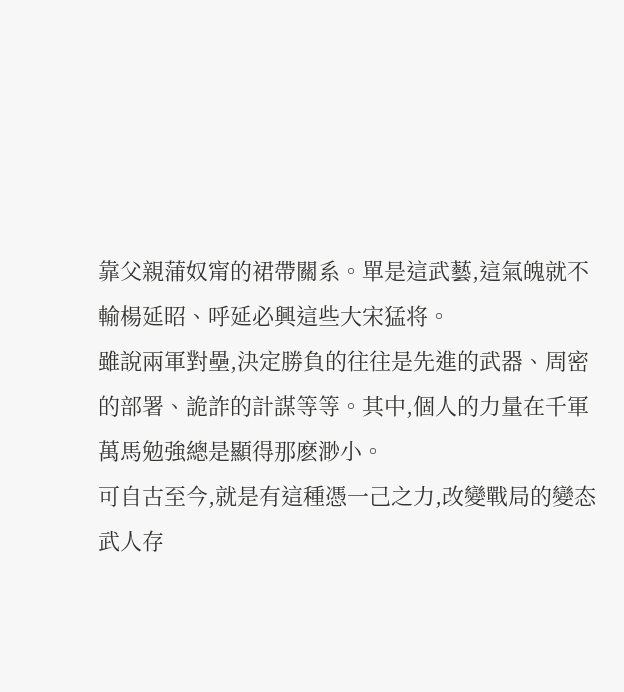靠父親蒲奴甯的裙帶關系。單是這武藝,這氣魄就不輸楊延昭、呼延必興這些大宋猛将。
雖說兩軍對壘,決定勝負的往往是先進的武器、周密的部署、詭詐的計謀等等。其中,個人的力量在千軍萬馬勉強總是顯得那麽渺小。
可自古至今,就是有這種憑一己之力,改變戰局的變态武人存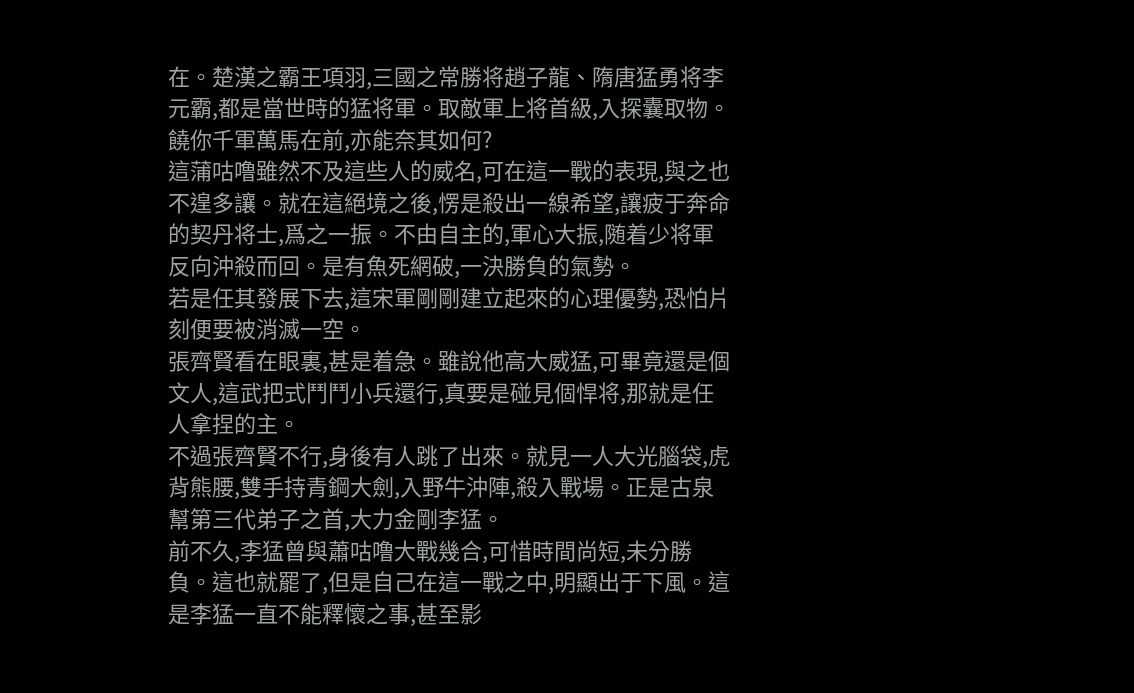在。楚漢之霸王項羽,三國之常勝将趙子龍、隋唐猛勇将李元霸,都是當世時的猛将軍。取敵軍上将首級,入探囊取物。饒你千軍萬馬在前,亦能奈其如何?
這蒲咕噜雖然不及這些人的威名,可在這一戰的表現,與之也不遑多讓。就在這絕境之後,愣是殺出一線希望,讓疲于奔命的契丹将士,爲之一振。不由自主的,軍心大振,随着少将軍反向沖殺而回。是有魚死網破,一決勝負的氣勢。
若是任其發展下去,這宋軍剛剛建立起來的心理優勢,恐怕片刻便要被消滅一空。
張齊賢看在眼裏,甚是着急。雖說他高大威猛,可畢竟還是個文人,這武把式鬥鬥小兵還行,真要是碰見個悍将,那就是任人拿捏的主。
不過張齊賢不行,身後有人跳了出來。就見一人大光腦袋,虎背熊腰,雙手持青鋼大劍,入野牛沖陣,殺入戰場。正是古泉幫第三代弟子之首,大力金剛李猛。
前不久,李猛曾與蕭咕噜大戰幾合,可惜時間尚短,未分勝負。這也就罷了,但是自己在這一戰之中,明顯出于下風。這是李猛一直不能釋懷之事,甚至影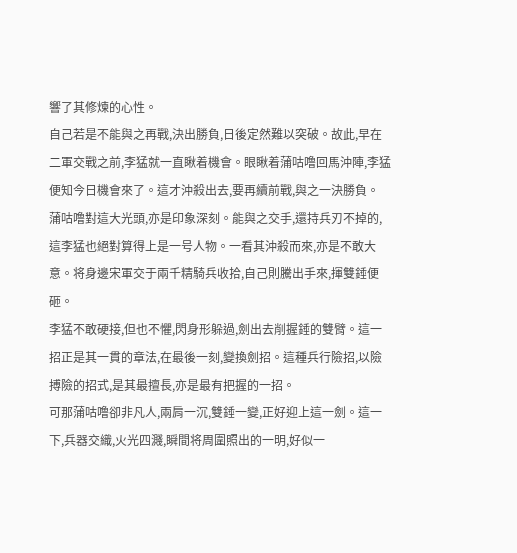響了其修煉的心性。
自己若是不能與之再戰,決出勝負,日後定然難以突破。故此,早在二軍交戰之前,李猛就一直瞅着機會。眼瞅着蒲咕噜回馬沖陣,李猛便知今日機會來了。這才沖殺出去,要再續前戰,與之一決勝負。
蒲咕噜對這大光頭,亦是印象深刻。能與之交手,還持兵刃不掉的,這李猛也絕對算得上是一号人物。一看其沖殺而來,亦是不敢大意。将身邊宋軍交于兩千精騎兵收拾,自己則騰出手來,揮雙錘便砸。
李猛不敢硬接,但也不懼,閃身形躲過,劍出去削握錘的雙臂。這一招正是其一貫的章法,在最後一刻,變換劍招。這種兵行險招,以險搏險的招式,是其最擅長,亦是最有把握的一招。
可那蒲咕噜卻非凡人,兩肩一沉,雙錘一變,正好迎上這一劍。這一下,兵器交織,火光四濺,瞬間将周圍照出的一明,好似一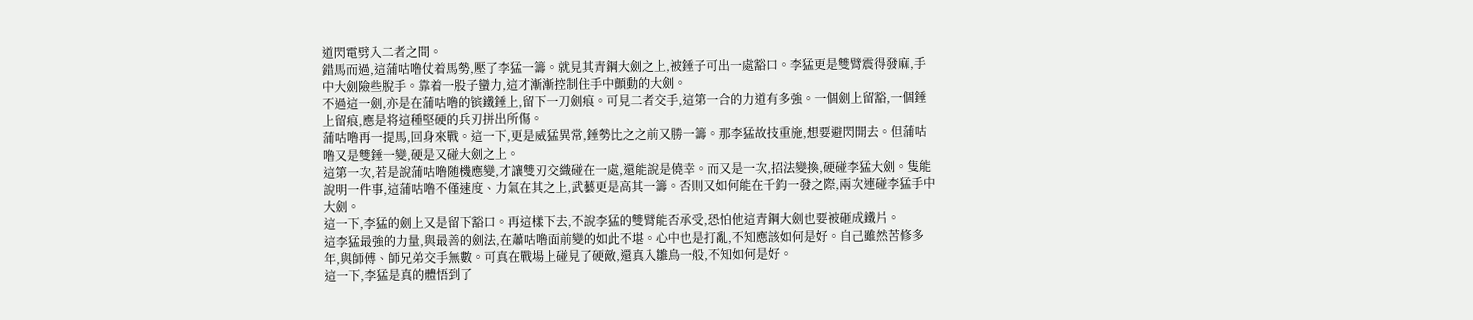道閃電劈入二者之間。
錯馬而過,這蒲咕噜仗着馬勢,壓了李猛一籌。就見其青鋼大劍之上,被錘子可出一處豁口。李猛更是雙臂震得發麻,手中大劍險些脫手。靠着一股子蠻力,這才漸漸控制住手中顫動的大劍。
不過這一劍,亦是在蒲咕噜的镔鐵錘上,留下一刀劍痕。可見二者交手,這第一合的力道有多強。一個劍上留豁,一個錘上留痕,應是将這種堅硬的兵刃拼出所傷。
蒲咕噜再一提馬,回身來戰。這一下,更是威猛異常,錘勢比之之前又勝一籌。那李猛故技重施,想要避閃開去。但蒲咕噜又是雙錘一變,硬是又碰大劍之上。
這第一次,若是說蒲咕噜随機應變,才讓雙刃交織碰在一處,還能說是僥幸。而又是一次,招法變換,硬碰李猛大劍。隻能說明一件事,這蒲咕噜不僅速度、力氣在其之上,武藝更是高其一籌。否則又如何能在千鈞一發之際,兩次連碰李猛手中大劍。
這一下,李猛的劍上又是留下豁口。再這樣下去,不說李猛的雙臂能否承受,恐怕他這青鋼大劍也要被砸成鐵片。
這李猛最強的力量,與最善的劍法,在蕭咕噜面前變的如此不堪。心中也是打亂,不知應該如何是好。自己雖然苦修多年,與師傅、師兄弟交手無數。可真在戰場上碰見了硬敵,還真入雛鳥一般,不知如何是好。
這一下,李猛是真的體悟到了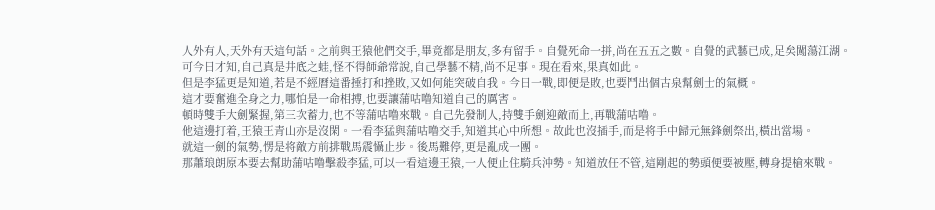人外有人,天外有天這句話。之前與王猿他們交手,畢竟都是朋友,多有留手。自覺死命一拼,尚在五五之數。自覺的武藝已成,足矣闖蕩江湖。
可今日才知,自己真是井底之蛙,怪不得師爺常說,自己學藝不精,尚不足事。現在看來,果真如此。
但是李猛更是知道,若是不經曆這番捶打和挫敗,又如何能突破自我。今日一戰,即便是敗,也要鬥出個古泉幫劍士的氣概。
這才要奮進全身之力,哪怕是一命相搏,也要讓蒲咕噜知道自己的厲害。
頓時雙手大劍緊握,第三次蓄力,也不等蒲咕噜來戰。自己先發制人,持雙手劍迎敵而上,再戰蒲咕噜。
他這邊打着,王猿王青山亦是沒閑。一看李猛與蒲咕噜交手,知道其心中所想。故此也沒插手,而是将手中歸元無鋒劍祭出,橫出當場。
就這一劍的氣勢,愣是将敵方前排戰馬震懾止步。後馬難停,更是亂成一團。
那蕭琅朗原本要去幫助蒲咕噜擊殺李猛,可以一看這邊王猿,一人便止住騎兵沖勢。知道放任不管,這剛起的勢頭便要被壓,轉身提槍來戰。